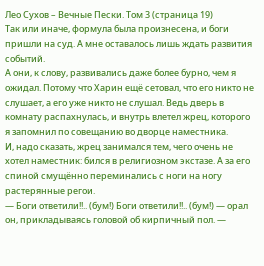Лео Сухов – Вечные Пески. Том 3 (страница 19)
Так или иначе, формула была произнесена, и боги пришли на суд. А мне оставалось лишь ждать развития событий.
А они, к слову, развивались даже более бурно, чем я ожидал. Потому что Харин ещё сетовал, что его никто не слушает, а его уже никто не слушал. Ведь дверь в комнату распахнулась, и внутрь влетел жрец, которого я запомнил по совещанию во дворце наместника.
И, надо сказать, жрец занимался тем, чего очень не хотел наместник: бился в религиозном экстазе. А за его спиной смущённо переминались с ноги на ногу растерянные регои.
— Боги ответили!!.. (бум!) Боги ответили!!.. (бум!) — орал он, прикладываясь головой об кирпичный пол. —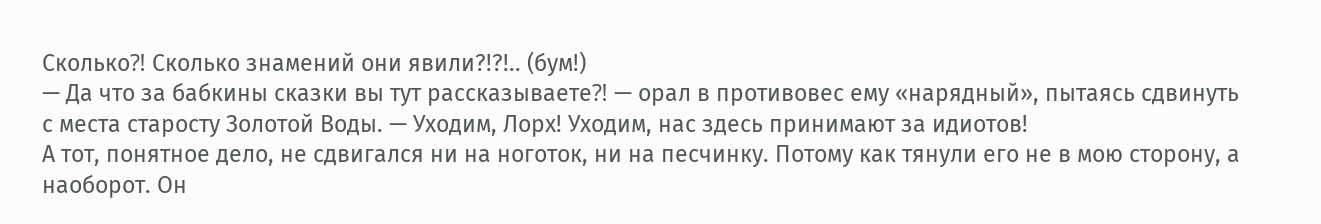Сколько⁈ Сколько знамений они явили?!?!.. (бум!)
— Да что за бабкины сказки вы тут рассказываете⁈ — орал в противовес ему «нарядный», пытаясь сдвинуть с места старосту Золотой Воды. — Уходим, Лорх! Уходим, нас здесь принимают за идиотов!
А тот, понятное дело, не сдвигался ни на ноготок, ни на песчинку. Потому как тянули его не в мою сторону, а наоборот. Он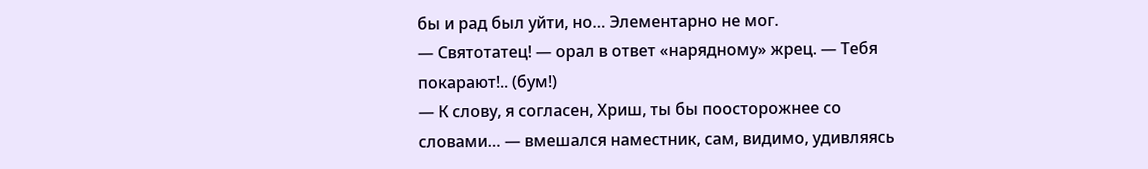бы и рад был уйти, но… Элементарно не мог.
— Святотатец! — орал в ответ «нарядному» жрец. — Тебя покарают!.. (бум!)
— К слову, я согласен, Хриш, ты бы поосторожнее со словами… — вмешался наместник, сам, видимо, удивляясь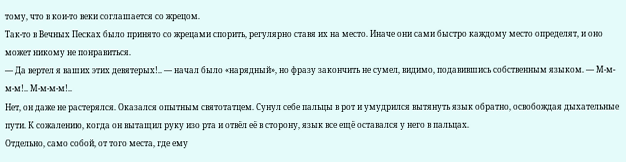тому, что в кои-то веки соглашается со жрецом.
Так-то в Вечных Песках было принято со жрецами спорить, регулярно ставя их на место. Иначе они сами быстро каждому место определят, и оно может никому не понравиться.
— Да вертел я ваших этих девятерых!.. — начал было «нарядный», но фразу закончить не сумел, видимо, подавившись собственным языком. — М-м-м-м!.. М-м-м-м!..
Нет, он даже не растерялся. Оказался опытным святотатцем. Сунул себе пальцы в рот и умудрился вытянуть язык обратно, освобождая дыхательные пути. К сожалению, когда он вытащил руку изо рта и отвёл её в сторону, язык все ещё оставался у него в пальцах.
Отдельно, само собой, от того места, где ему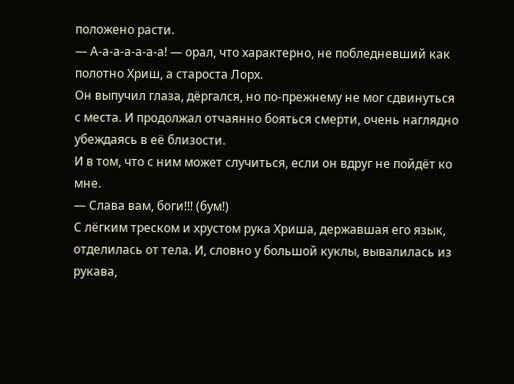положено расти.
— А-а-а-а-а-а-а! — орал, что характерно, не побледневший как полотно Хриш, а староста Лорх.
Он выпучил глаза, дёргался, но по-прежнему не мог сдвинуться с места. И продолжал отчаянно бояться смерти, очень наглядно убеждаясь в её близости.
И в том, что с ним может случиться, если он вдруг не пойдёт ко мне.
— Слава вам, боги!!! (бум!)
С лёгким треском и хрустом рука Хриша, державшая его язык, отделилась от тела. И, словно у большой куклы, вывалилась из рукава,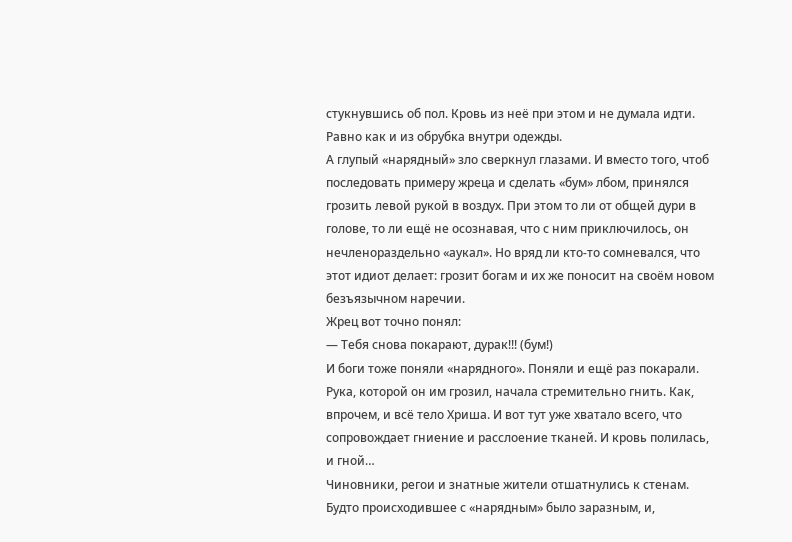стукнувшись об пол. Кровь из неё при этом и не думала идти. Равно как и из обрубка внутри одежды.
А глупый «нарядный» зло сверкнул глазами. И вместо того, чтоб последовать примеру жреца и сделать «бум» лбом, принялся грозить левой рукой в воздух. При этом то ли от общей дури в голове, то ли ещё не осознавая, что с ним приключилось, он нечленораздельно «аукал». Но вряд ли кто-то сомневался, что этот идиот делает: грозит богам и их же поносит на своём новом безъязычном наречии.
Жрец вот точно понял:
— Тебя снова покарают, дурак!!! (бум!)
И боги тоже поняли «нарядного». Поняли и ещё раз покарали. Рука, которой он им грозил, начала стремительно гнить. Как, впрочем, и всё тело Хриша. И вот тут уже хватало всего, что сопровождает гниение и расслоение тканей. И кровь полилась, и гной…
Чиновники, регои и знатные жители отшатнулись к стенам. Будто происходившее с «нарядным» было заразным, и,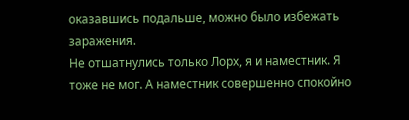оказавшись подальше, можно было избежать заражения.
Не отшатнулись только Лорх, я и наместник. Я тоже не мог. А наместник совершенно спокойно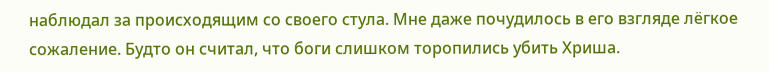наблюдал за происходящим со своего стула. Мне даже почудилось в его взгляде лёгкое сожаление. Будто он считал, что боги слишком торопились убить Хриша.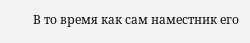В то время как сам наместник его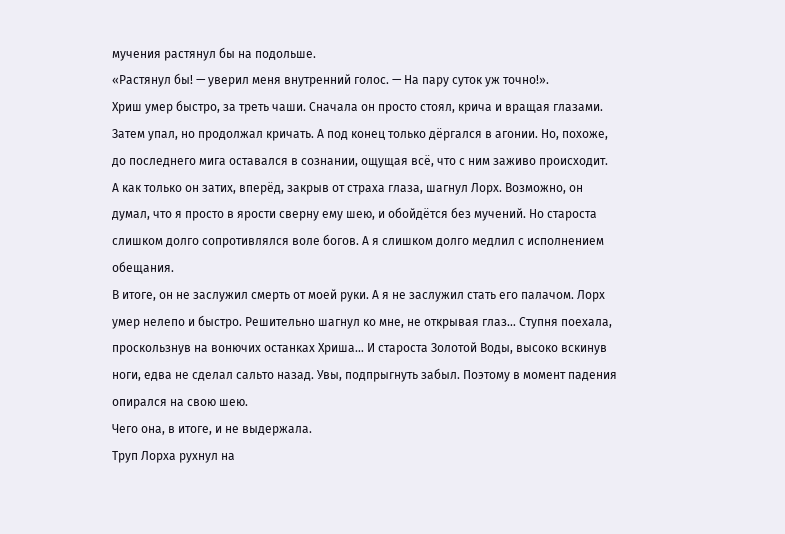мучения растянул бы на подольше.
«Растянул бы! — уверил меня внутренний голос. — На пару суток уж точно!».
Хриш умер быстро, за треть чаши. Сначала он просто стоял, крича и вращая глазами. Затем упал, но продолжал кричать. А под конец только дёргался в агонии. Но, похоже, до последнего мига оставался в сознании, ощущая всё, что с ним заживо происходит.
А как только он затих, вперёд, закрыв от страха глаза, шагнул Лорх. Возможно, он думал, что я просто в ярости сверну ему шею, и обойдётся без мучений. Но староста слишком долго сопротивлялся воле богов. А я слишком долго медлил с исполнением обещания.
В итоге, он не заслужил смерть от моей руки. А я не заслужил стать его палачом. Лорх умер нелепо и быстро. Решительно шагнул ко мне, не открывая глаз… Ступня поехала, проскользнув на вонючих останках Хриша… И староста Золотой Воды, высоко вскинув ноги, едва не сделал сальто назад. Увы, подпрыгнуть забыл. Поэтому в момент падения опирался на свою шею.
Чего она, в итоге, и не выдержала.
Труп Лорха рухнул на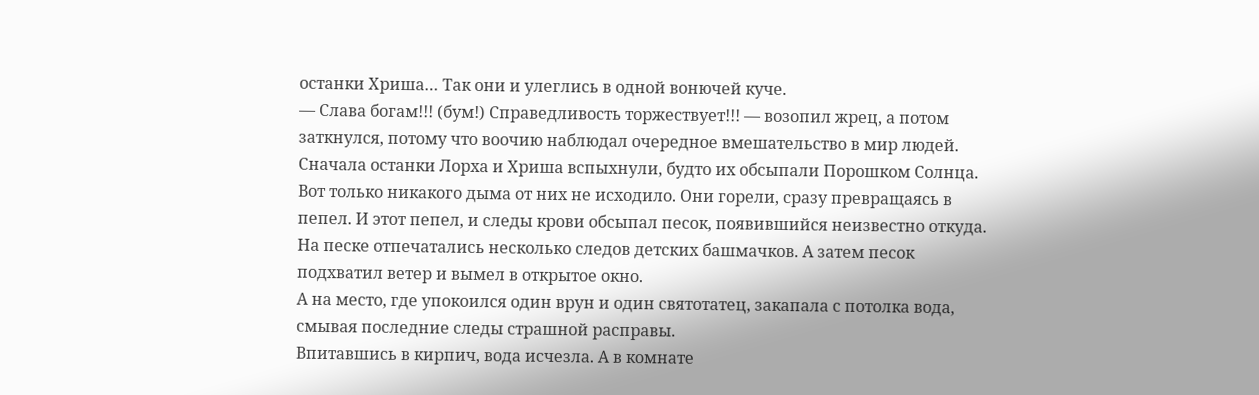останки Хриша… Так они и улеглись в одной вонючей куче.
— Слава богам!!! (бум!) Справедливость торжествует!!! — возопил жрец, а потом заткнулся, потому что воочию наблюдал очередное вмешательство в мир людей.
Сначала останки Лорха и Хриша вспыхнули, будто их обсыпали Порошком Солнца. Вот только никакого дыма от них не исходило. Они горели, сразу превращаясь в пепел. И этот пепел, и следы крови обсыпал песок, появившийся неизвестно откуда. На песке отпечатались несколько следов детских башмачков. А затем песок подхватил ветер и вымел в открытое окно.
А на место, где упокоился один врун и один святотатец, закапала с потолка вода, смывая последние следы страшной расправы.
Впитавшись в кирпич, вода исчезла. А в комнате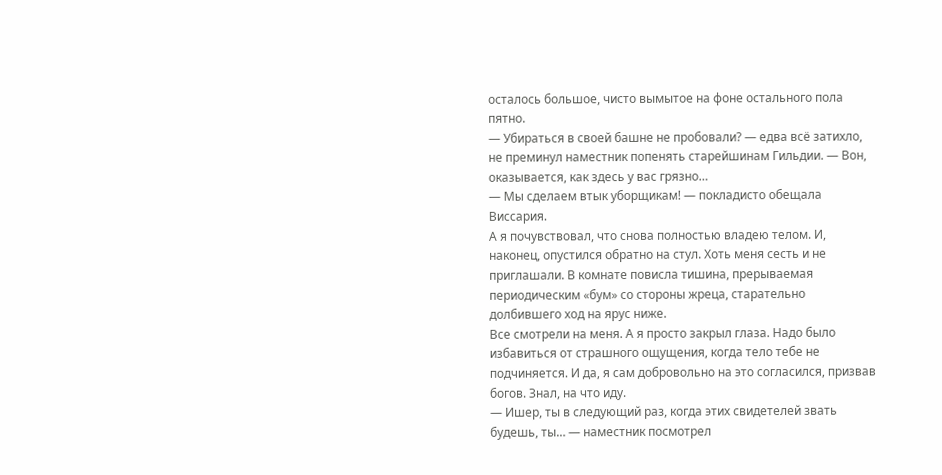осталось большое, чисто вымытое на фоне остального пола пятно.
— Убираться в своей башне не пробовали? — едва всё затихло, не преминул наместник попенять старейшинам Гильдии. — Вон, оказывается, как здесь у вас грязно…
— Мы сделаем втык уборщикам! — покладисто обещала Виссария.
А я почувствовал, что снова полностью владею телом. И, наконец, опустился обратно на стул. Хоть меня сесть и не приглашали. В комнате повисла тишина, прерываемая периодическим «бум» со стороны жреца, старательно долбившего ход на ярус ниже.
Все смотрели на меня. А я просто закрыл глаза. Надо было избавиться от страшного ощущения, когда тело тебе не подчиняется. И да, я сам добровольно на это согласился, призвав богов. Знал, на что иду.
— Ишер, ты в следующий раз, когда этих свидетелей звать будешь, ты… — наместник посмотрел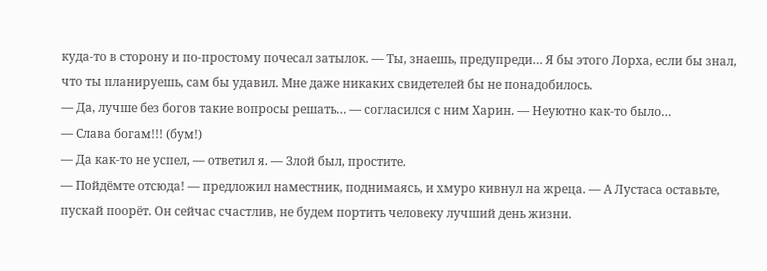куда-то в сторону и по-простому почесал затылок. — Ты, знаешь, предупреди… Я бы этого Лорха, если бы знал, что ты планируешь, сам бы удавил. Мне даже никаких свидетелей бы не понадобилось.
— Да, лучше без богов такие вопросы решать… — согласился с ним Харин. — Неуютно как-то было…
— Слава богам!!! (бум!)
— Да как-то не успел, — ответил я. — Злой был, простите.
— Пойдёмте отсюда! — предложил наместник, поднимаясь, и хмуро кивнул на жреца. — А Лустаса оставьте, пускай поорёт. Он сейчас счастлив, не будем портить человеку лучший день жизни.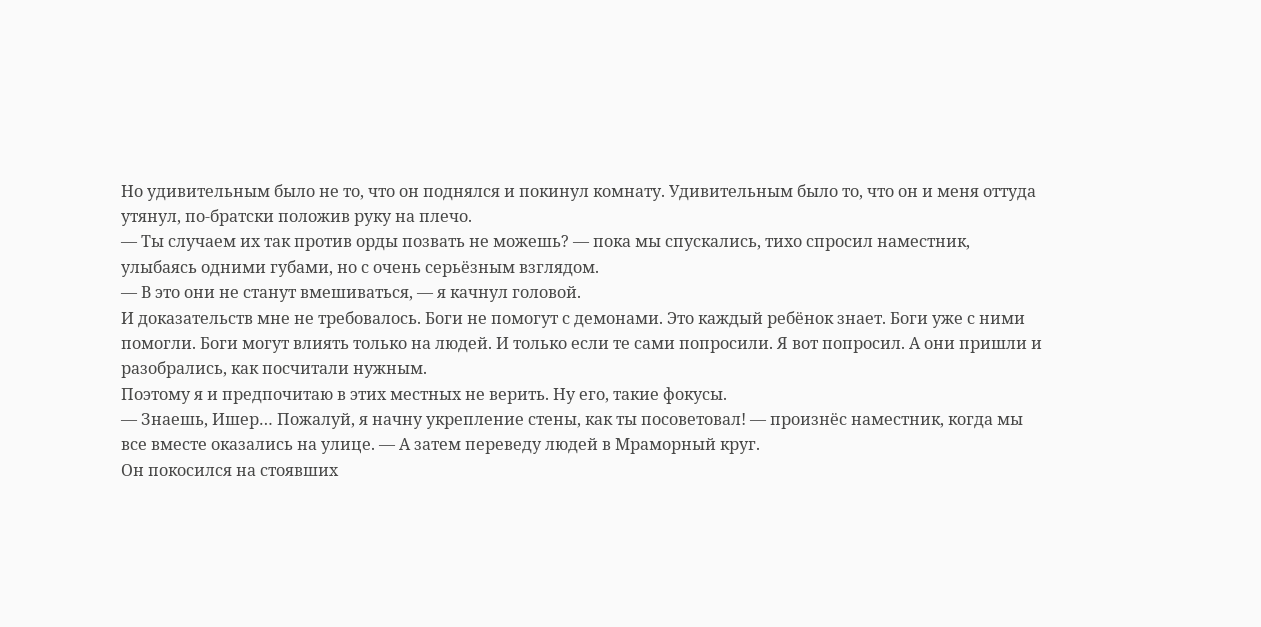Но удивительным было не то, что он поднялся и покинул комнату. Удивительным было то, что он и меня оттуда утянул, по-братски положив руку на плечо.
— Ты случаем их так против орды позвать не можешь? — пока мы спускались, тихо спросил наместник, улыбаясь одними губами, но с очень серьёзным взглядом.
— В это они не станут вмешиваться, — я качнул головой.
И доказательств мне не требовалось. Боги не помогут с демонами. Это каждый ребёнок знает. Боги уже с ними помогли. Боги могут влиять только на людей. И только если те сами попросили. Я вот попросил. А они пришли и разобрались, как посчитали нужным.
Поэтому я и предпочитаю в этих местных не верить. Ну его, такие фокусы.
— Знаешь, Ишер… Пожалуй, я начну укрепление стены, как ты посоветовал! — произнёс наместник, когда мы все вместе оказались на улице. — А затем переведу людей в Мраморный круг.
Он покосился на стоявших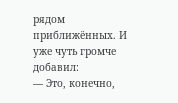рядом приближённых. И уже чуть громче добавил:
— Это, конечно,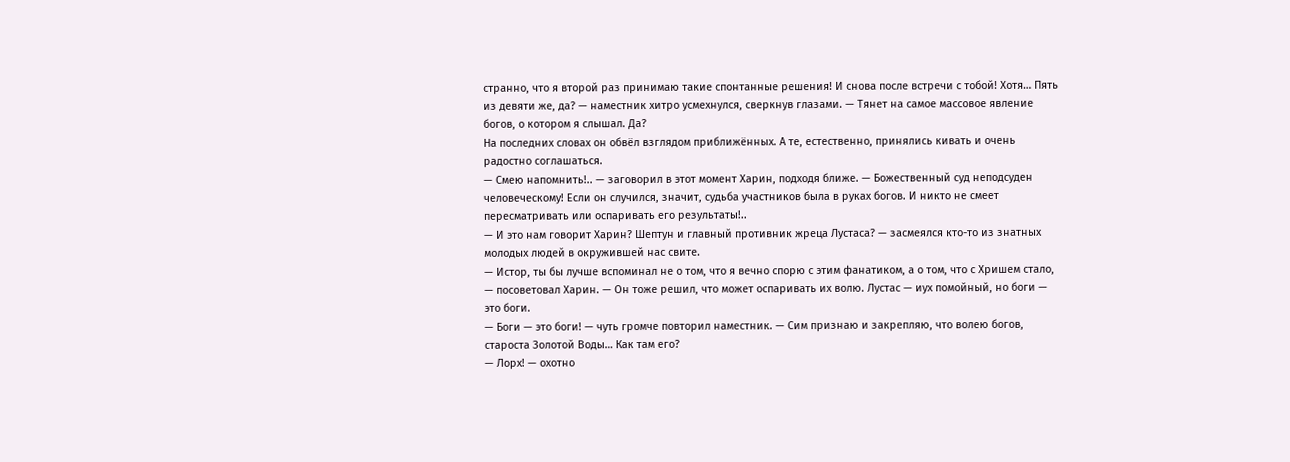странно, что я второй раз принимаю такие спонтанные решения! И снова после встречи с тобой! Хотя… Пять из девяти же, да? — наместник хитро усмехнулся, сверкнув глазами. — Тянет на самое массовое явление богов, о котором я слышал. Да?
На последних словах он обвёл взглядом приближённых. А те, естественно, принялись кивать и очень радостно соглашаться.
— Смею напомнить!.. — заговорил в этот момент Харин, подходя ближе. — Божественный суд неподсуден человеческому! Если он случился, значит, судьба участников была в руках богов. И никто не смеет пересматривать или оспаривать его результаты!..
— И это нам говорит Харин? Шептун и главный противник жреца Лустаса? — засмеялся кто-то из знатных молодых людей в окружившей нас свите.
— Истор, ты бы лучше вспоминал не о том, что я вечно спорю с этим фанатиком, а о том, что с Хришем стало, — посоветовал Харин. — Он тоже решил, что может оспаривать их волю. Лустас — иух помойный, но боги — это боги.
— Боги — это боги! — чуть громче повторил наместник. — Сим признаю и закрепляю, что волею богов, староста Золотой Воды… Как там его?
— Лорх! — охотно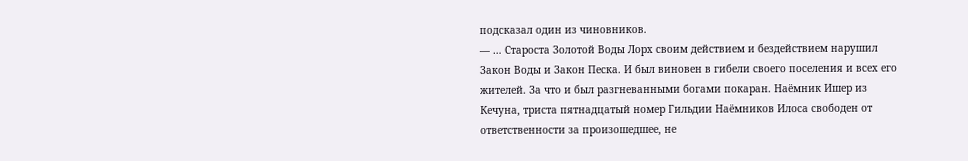подсказал один из чиновников.
— … Староста Золотой Воды Лорх своим действием и бездействием нарушил Закон Воды и Закон Песка. И был виновен в гибели своего поселения и всех его жителей. За что и был разгневанными богами покаран. Наёмник Ишер из Кечуна, триста пятнадцатый номер Гильдии Наёмников Илоса свободен от ответственности за произошедшее, не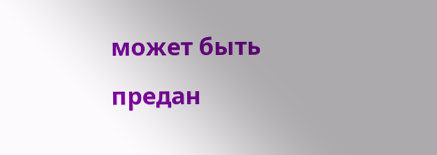может быть предан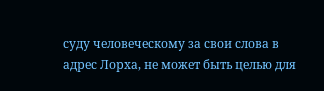суду человеческому за свои слова в адрес Лорха, не может быть целью для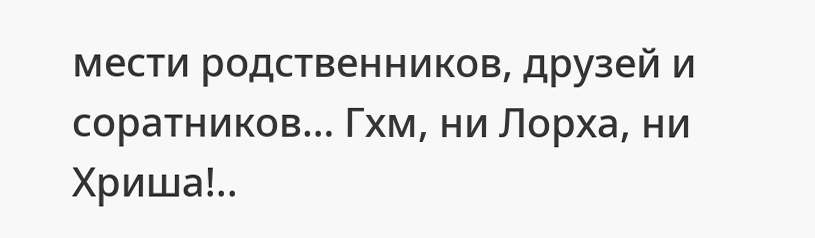мести родственников, друзей и соратников… Гхм, ни Лорха, ни Хриша!..